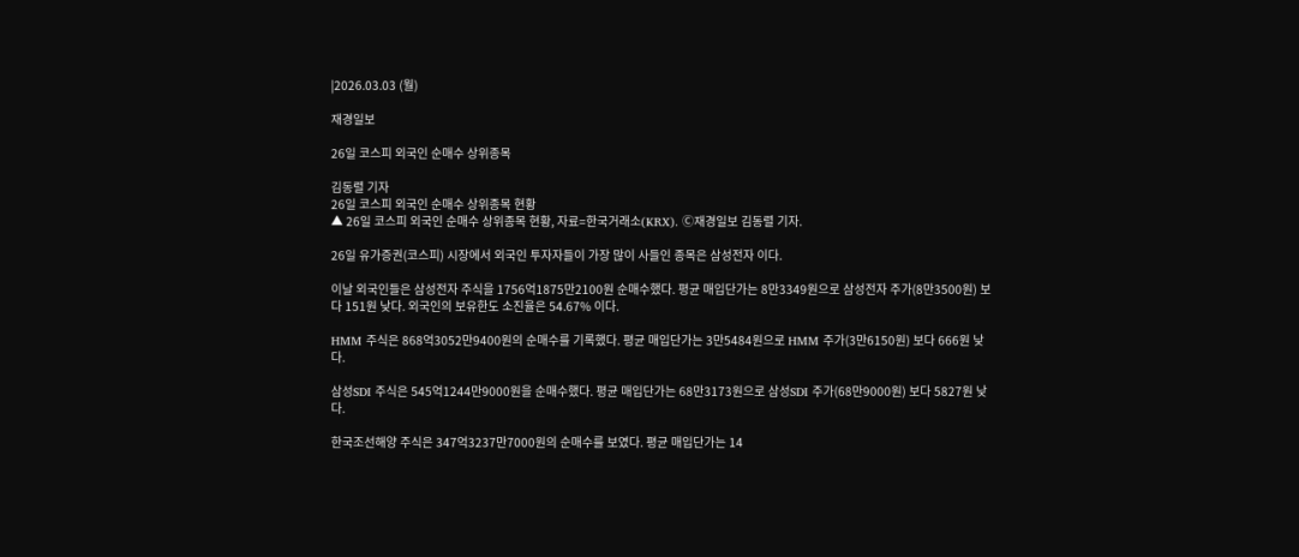|2026.03.03 (월)

재경일보

26일 코스피 외국인 순매수 상위종목

김동렬 기자
26일 코스피 외국인 순매수 상위종목 현황
▲ 26일 코스피 외국인 순매수 상위종목 현황, 자료=한국거래소(KRX). Ⓒ재경일보 김동렬 기자.

26일 유가증권(코스피) 시장에서 외국인 투자자들이 가장 많이 사들인 종목은 삼성전자 이다.

이날 외국인들은 삼성전자 주식을 1756억1875만2100원 순매수했다. 평균 매입단가는 8만3349원으로 삼성전자 주가(8만3500원) 보다 151원 낮다. 외국인의 보유한도 소진율은 54.67% 이다.

HMM 주식은 868억3052만9400원의 순매수를 기록했다. 평균 매입단가는 3만5484원으로 HMM 주가(3만6150원) 보다 666원 낮다.

삼성SDI 주식은 545억1244만9000원을 순매수했다. 평균 매입단가는 68만3173원으로 삼성SDI 주가(68만9000원) 보다 5827원 낮다.

한국조선해양 주식은 347억3237만7000원의 순매수를 보였다. 평균 매입단가는 14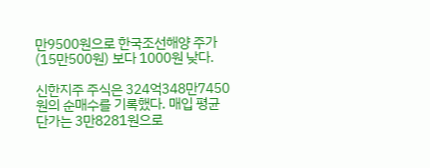만9500원으로 한국조선해양 주가(15만500원) 보다 1000원 낮다.

신한지주 주식은 324억348만7450원의 순매수를 기록했다. 매입 평균단가는 3만8281원으로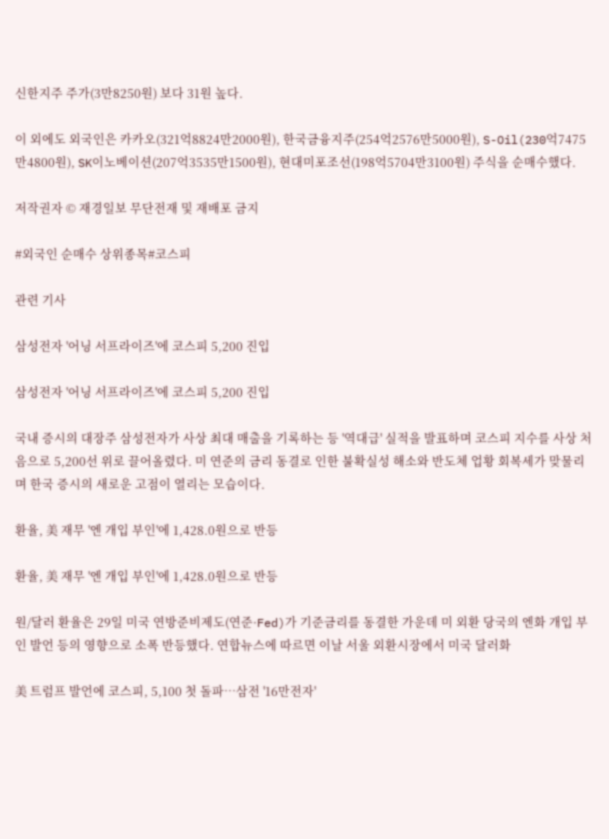신한지주 주가(3만8250원) 보다 31원 높다.

이 외에도 외국인은 카카오(321억8824만2000원), 한국금융지주(254억2576만5000원), S-Oil(230억7475만4800원), SK이노베이션(207억3535만1500원), 현대미포조선(198억5704만3100원) 주식을 순매수했다.

저작권자 © 재경일보 무단전재 및 재배포 금지

#외국인 순매수 상위종목#코스피

관련 기사

삼성전자 '어닝 서프라이즈'에 코스피 5,200 진입

삼성전자 '어닝 서프라이즈'에 코스피 5,200 진입

국내 증시의 대장주 삼성전자가 사상 최대 매출을 기록하는 등 '역대급' 실적을 발표하며 코스피 지수를 사상 처음으로 5,200선 위로 끌어올렸다. 미 연준의 금리 동결로 인한 불확실성 해소와 반도체 업황 회복세가 맞물리며 한국 증시의 새로운 고점이 열리는 모습이다.

환율, 美 재무 '엔 개입 부인'에 1,428.0원으로 반등

환율, 美 재무 '엔 개입 부인'에 1,428.0원으로 반등

원/달러 환율은 29일 미국 연방준비제도(연준·Fed)가 기준금리를 동결한 가운데 미 외환 당국의 엔화 개입 부인 발언 등의 영향으로 소폭 반등했다. 연합뉴스에 따르면 이날 서울 외환시장에서 미국 달러화

美 트럼프 발언에 코스피, 5,100 첫 돌파…삼전 '16만전자'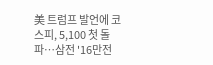美 트럼프 발언에 코스피, 5,100 첫 돌파…삼전 '16만전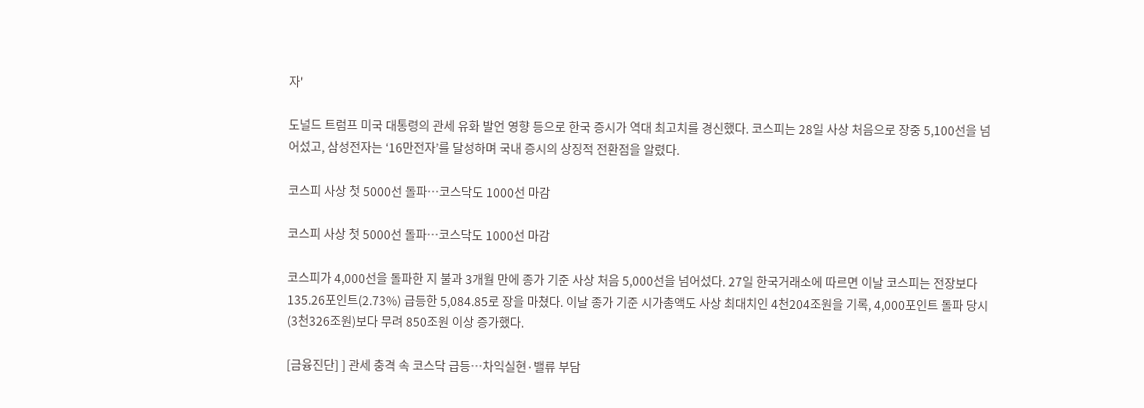자'

도널드 트럼프 미국 대통령의 관세 유화 발언 영향 등으로 한국 증시가 역대 최고치를 경신했다. 코스피는 28일 사상 처음으로 장중 5,100선을 넘어섰고, 삼성전자는 ‘16만전자’를 달성하며 국내 증시의 상징적 전환점을 알렸다.

코스피 사상 첫 5000선 돌파…코스닥도 1000선 마감

코스피 사상 첫 5000선 돌파…코스닥도 1000선 마감

코스피가 4,000선을 돌파한 지 불과 3개월 만에 종가 기준 사상 처음 5,000선을 넘어섰다. 27일 한국거래소에 따르면 이날 코스피는 전장보다 135.26포인트(2.73%) 급등한 5,084.85로 장을 마쳤다. 이날 종가 기준 시가총액도 사상 최대치인 4천204조원을 기록, 4,000포인트 돌파 당시(3천326조원)보다 무려 850조원 이상 증가했다.

[금융진단] ] 관세 충격 속 코스닥 급등…차익실현·밸류 부담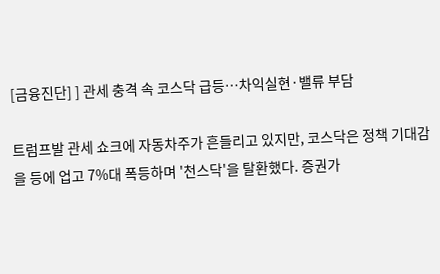[금융진단] ] 관세 충격 속 코스닥 급등…차익실현·밸류 부담

트럼프발 관세 쇼크에 자동차주가 흔들리고 있지만, 코스닥은 정책 기대감을 등에 업고 7%대 폭등하며 '천스닥'을 탈환했다. 증권가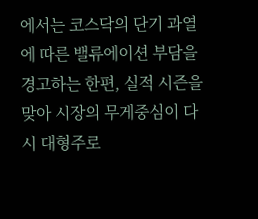에서는 코스닥의 단기 과열에 따른 밸류에이션 부담을 경고하는 한편, 실적 시즌을 맞아 시장의 무게중심이 다시 대형주로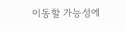이동할 가능성에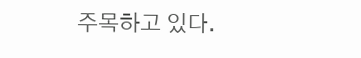주목하고 있다.